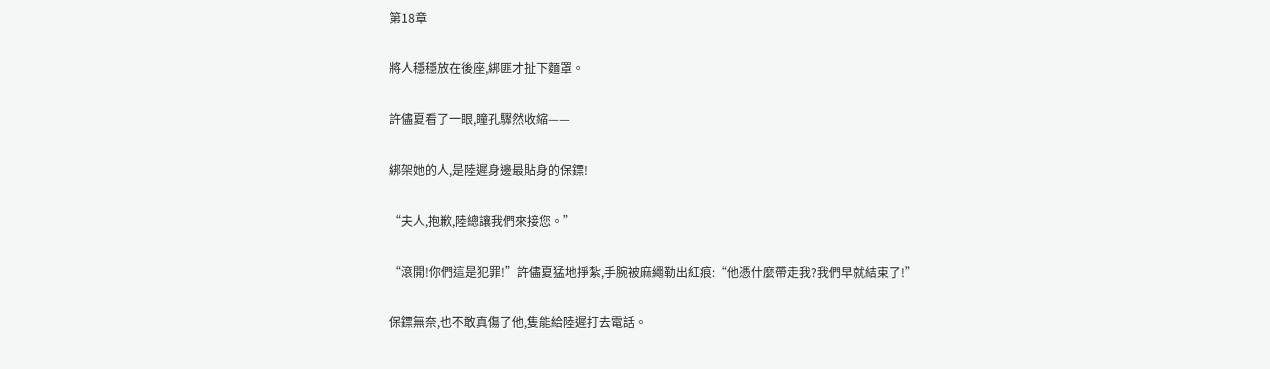第18章

將人穩穩放在後座,綁匪才扯下麵罩。

許儘夏看了一眼,瞳孔驟然收縮——

綁架她的人,是陸遲身邊最貼身的保鏢!

“夫人,抱歉,陸總讓我們來接您。”

“滾開!你們這是犯罪!”許儘夏猛地掙紮,手腕被麻繩勒出紅痕:“他憑什麼帶走我?我們早就結束了!”

保鏢無奈,也不敢真傷了他,隻能給陸遲打去電話。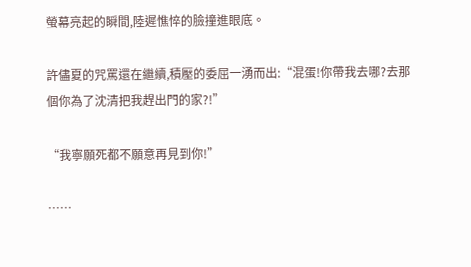螢幕亮起的瞬間,陸遲憔悴的臉撞進眼底。

許儘夏的咒罵還在繼續,積壓的委屈一湧而出:“混蛋!你帶我去哪?去那個你為了沈清把我趕出門的家?!”

“我寧願死都不願意再見到你!”

……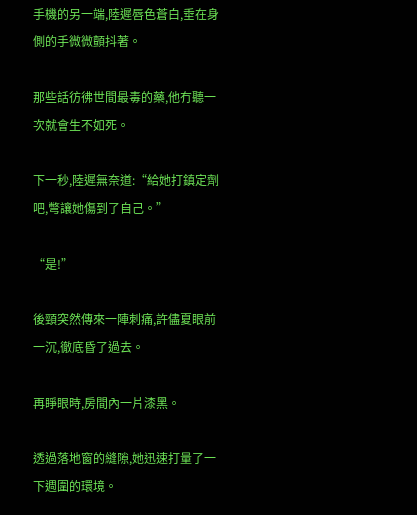手機的另一端,陸遲唇色蒼白,垂在身側的手微微顫抖著。

那些話彷彿世間最毒的藥,他冇聽一次就會生不如死。

下一秒,陸遲無奈道:“給她打鎮定劑吧,彆讓她傷到了自己。”

“是!”

後頸突然傳來一陣刺痛,許儘夏眼前一沉,徹底昏了過去。

再睜眼時,房間內一片漆黑。

透過落地窗的縫隙,她迅速打量了一下週圍的環境。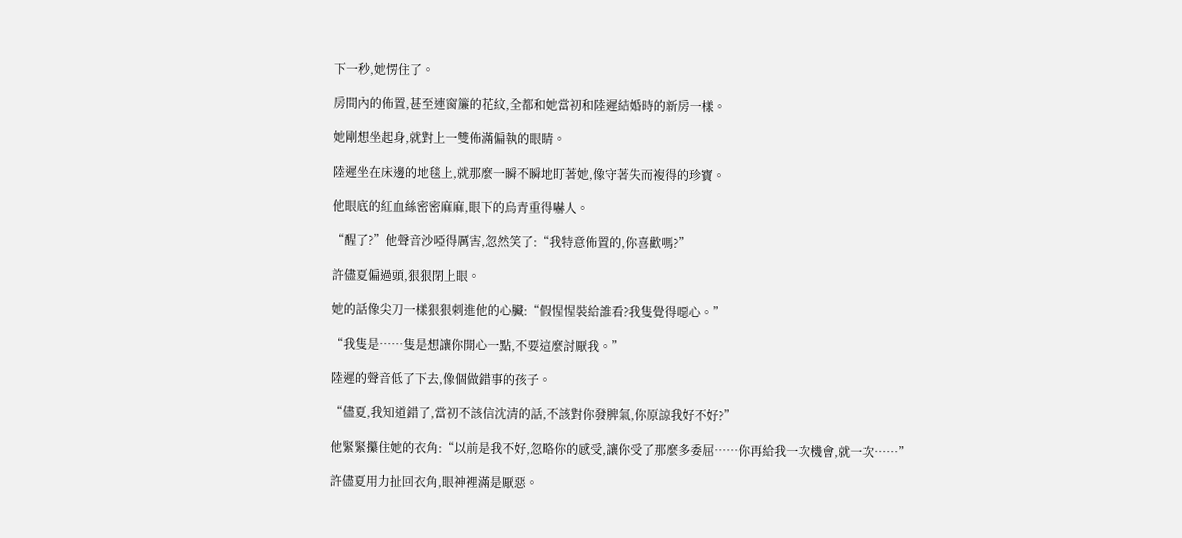下一秒,她愣住了。

房間內的佈置,甚至連窗簾的花紋,全都和她當初和陸遲結婚時的新房一樣。

她剛想坐起身,就對上一雙佈滿偏執的眼睛。

陸遲坐在床邊的地毯上,就那麼一瞬不瞬地盯著她,像守著失而複得的珍寶。

他眼底的紅血絲密密麻麻,眼下的烏青重得嚇人。

“醒了?”他聲音沙啞得厲害,忽然笑了:“我特意佈置的,你喜歡嗎?”

許儘夏偏過頭,狠狠閉上眼。

她的話像尖刀一樣狠狠刺進他的心臟:“假惺惺裝給誰看?我隻覺得噁心。”

“我隻是……隻是想讓你開心一點,不要這麼討厭我。”

陸遲的聲音低了下去,像個做錯事的孩子。

“儘夏,我知道錯了,當初不該信沈清的話,不該對你發脾氣,你原諒我好不好?”

他緊緊攥住她的衣角:“以前是我不好,忽略你的感受,讓你受了那麼多委屈……你再給我一次機會,就一次……”

許儘夏用力扯回衣角,眼神裡滿是厭惡。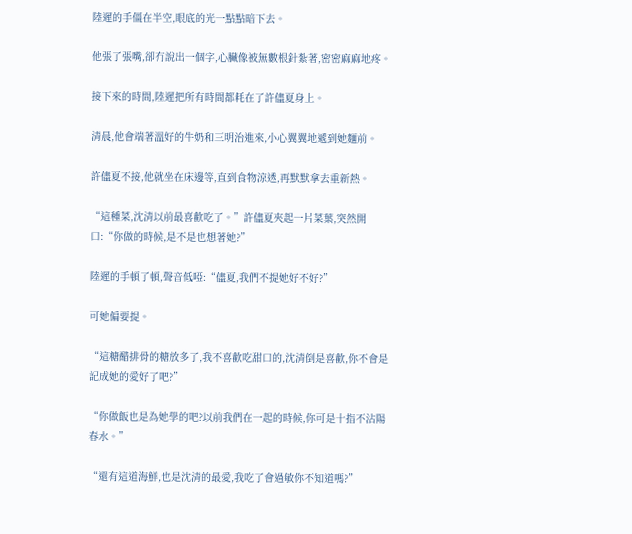陸遲的手僵在半空,眼底的光一點點暗下去。

他張了張嘴,卻冇說出一個字,心臟像被無數根針紮著,密密麻麻地疼。

接下來的時間,陸遲把所有時間都耗在了許儘夏身上。

清晨,他會端著溫好的牛奶和三明治進來,小心翼翼地遞到她麵前。

許儘夏不接,他就坐在床邊等,直到食物涼透,再默默拿去重新熱。

“這種菜,沈清以前最喜歡吃了。”許儘夏夾起一片菜葉,突然開口:“你做的時候,是不是也想著她?”

陸遲的手頓了頓,聲音低啞:“儘夏,我們不提她好不好?”

可她偏要提。

“這糖醋排骨的糖放多了,我不喜歡吃甜口的,沈清倒是喜歡,你不會是記成她的愛好了吧?”

“你做飯也是為她學的吧?以前我們在一起的時候,你可是十指不沾陽春水。”

“還有這道海鮮,也是沈清的最愛,我吃了會過敏你不知道嗎?”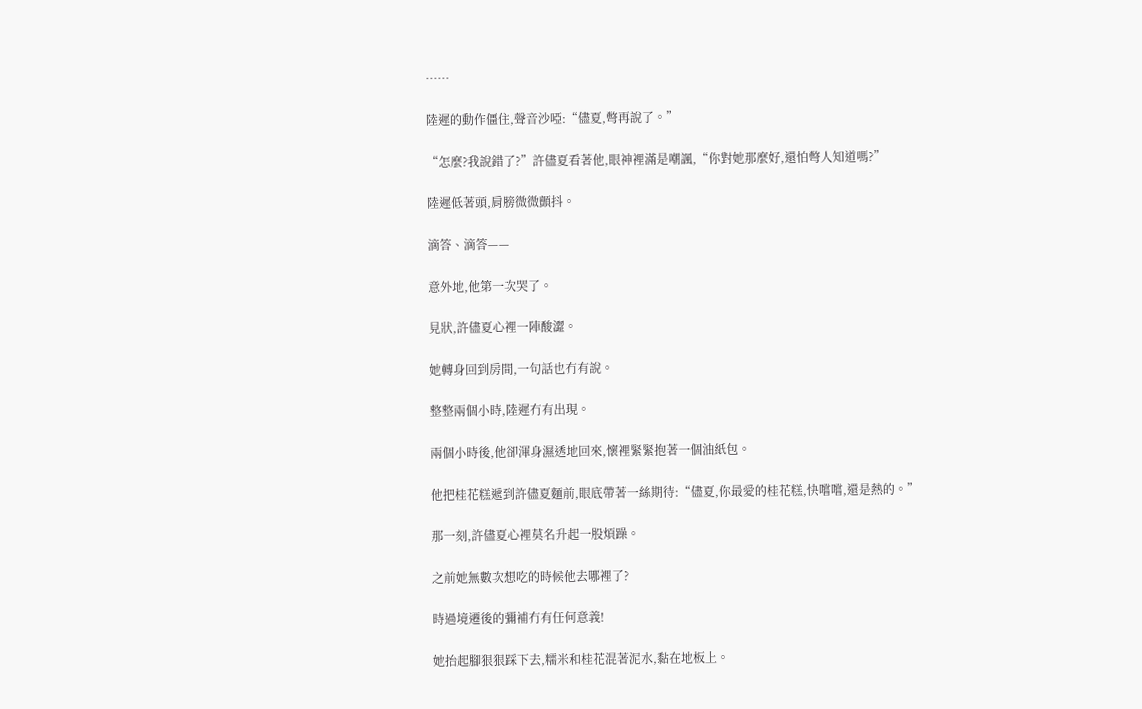……

陸遲的動作僵住,聲音沙啞:“儘夏,彆再說了。”

“怎麼?我說錯了?”許儘夏看著他,眼神裡滿是嘲諷,“你對她那麼好,還怕彆人知道嗎?”

陸遲低著頭,肩膀微微顫抖。

滴答、滴答——

意外地,他第一次哭了。

見狀,許儘夏心裡一陣酸澀。

她轉身回到房間,一句話也冇有說。

整整兩個小時,陸遲冇有出現。

兩個小時後,他卻渾身濕透地回來,懷裡緊緊抱著一個油紙包。

他把桂花糕遞到許儘夏麵前,眼底帶著一絲期待:“儘夏,你最愛的桂花糕,快嚐嚐,還是熱的。”

那一刻,許儘夏心裡莫名升起一股煩躁。

之前她無數次想吃的時候他去哪裡了?

時過境遷後的彌補冇有任何意義!

她抬起腳狠狠踩下去,糯米和桂花混著泥水,黏在地板上。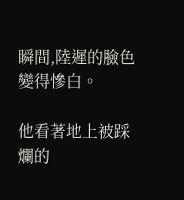瞬間,陸遲的臉色變得慘白。

他看著地上被踩爛的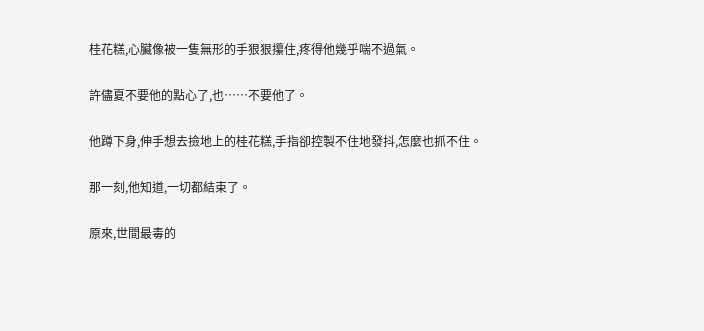桂花糕,心臟像被一隻無形的手狠狠攥住,疼得他幾乎喘不過氣。

許儘夏不要他的點心了,也……不要他了。

他蹲下身,伸手想去撿地上的桂花糕,手指卻控製不住地發抖,怎麼也抓不住。

那一刻,他知道,一切都結束了。

原來,世間最毒的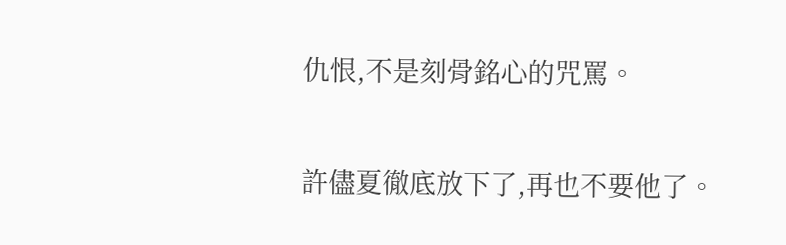仇恨,不是刻骨銘心的咒罵。

許儘夏徹底放下了,再也不要他了。